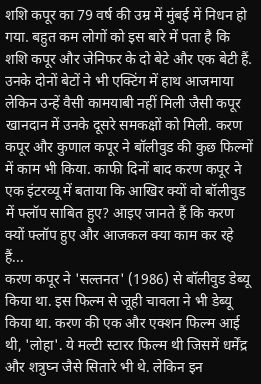शशि कपूर का 79 वर्ष की उम्र में मुंबई में निधन हो गया. बहुत कम लोगों को इस बारे में पता है कि शशि कपूर और जेनिफर के दो बेटे और एक बेटी हैं. उनके दोनों बेटों ने भी एक्टिंग में हाथ आजमाया लेकिन उन्हें वैसी कामयाबी नहीं मिली जैसी कपूर खानदान में उनके दूसरे समकक्षों को मिली. करण कपूर और कुणाल कपूर ने बॉलीवुड की कुछ फिल्मों में काम भी किया. काफी दिनों बाद करण कपूर ने एक इंटरव्यू में बताया कि आखिर क्यों वो बॉलीवुड में फ्लॉप साबित हुए? आइए जानते हैं कि करण क्यों फ्लॉप हुए और आजकल क्या काम कर रहे हैं...
करण कपूर ने 'सल्तनत' (1986) से बॉलीवुड डेब्यू किया था. इस फिल्म से जूही चावला ने भी डेब्यू किया था. करण की एक और एक्शन फिल्म आई थी, 'लोहा'. ये मल्टी स्टारर फिल्म थी जिसमें धर्मेंद्र और शत्रुघ्न जैसे सितारे भी थे. लेकिन इन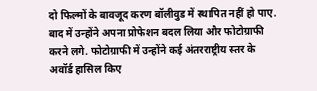दो फिल्मों के बावजूद करण बॉलीवुड में स्थापित नहीं हो पाए. बाद में उन्होंने अपना प्रोफेशन बदल लिया और फोटोग्राफी करने लगे. फोटोग्राफी में उन्होंने कई अंतरराष्ट्रीय स्तर के अवॉर्ड हासिल किए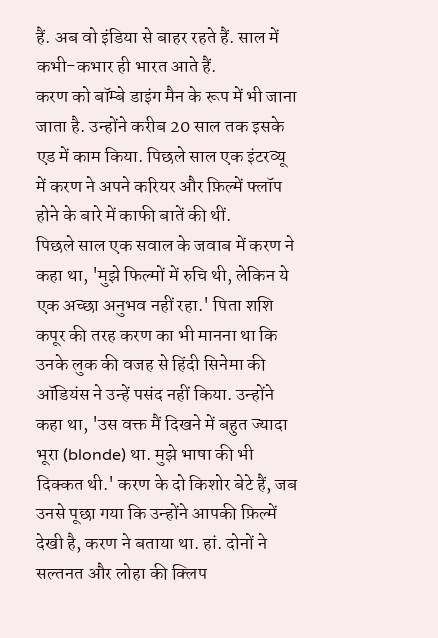हैं. अब वो इंडिया से बाहर रहते हैं. साल में कभी-कभार ही भारत आते हैं.
करण को बॉम्बे डाइंग मैन के रूप में भी जाना जाता है. उन्होंने करीब 20 साल तक इसके एड में काम किया. पिछले साल एक इंटरव्यू में करण ने अपने करियर और फ़िल्में फ्लॉप होने के बारे में काफी बातें की थीं.
पिछले साल एक सवाल के जवाब में करण ने कहा था, 'मुझे फिल्मों में रुचि थी, लेकिन ये एक अच्छा अनुभव नहीं रहा.' पिता शशि कपूर की तरह करण का भी मानना था कि उनके लुक की वजह से हिंदी सिनेमा की ऑडियंस ने उन्हें पसंद नहीं किया. उन्होंने कहा था, 'उस वक्त मैं दिखने में बहुत ज्यादा भूरा (blonde) था. मुझे भाषा की भी दिक्कत थी.' करण के दो किशोर बेटे हैं, जब उनसे पूछा गया कि उन्होंने आपकी फ़िल्में देखी है, करण ने बताया था. हां. दोनों ने सल्तनत और लोहा की क्लिप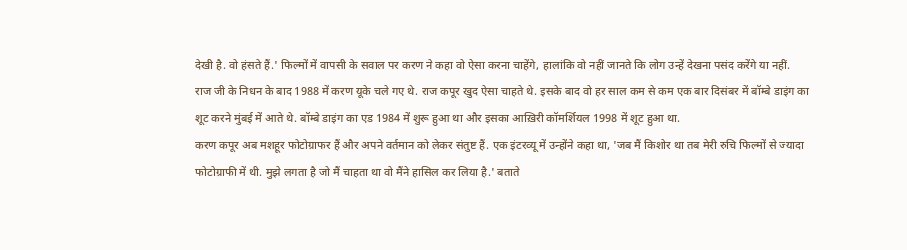देखी है. वो हंसते हैं.' फिल्मों में वापसी के सवाल पर करण ने कहा वो ऐसा करना चाहेंगे, हालांकि वो नहीं जानते कि लोग उन्हें देखना पसंद करेंगे या नहीं.
राज जी के निधन के बाद 1988 में करण यूके चले गए थे. राज कपूर खुद ऐसा चाहते थे. इसके बाद वो हर साल कम से कम एक बार दिसंबर में बॉम्बे डाइंग का शूट करने मुंबई में आते थे. बॉम्बे डाइंग का एड 1984 में शुरू हुआ था और इसका आख़िरी कॉमर्शियल 1998 में शूट हुआ था.
करण कपूर अब मशहूर फोटोग्राफर हैं और अपने वर्तमान को लेकर संतुष्ट हैं. एक इंटरव्यू में उन्होंने कहा था, 'जब मैं किशोर था तब मेरी रुचि फिल्मों से ज्यादा फोटोग्राफी में थी. मुझे लगता है जो मैं चाहता था वो मैंने हासिल कर लिया है.' बताते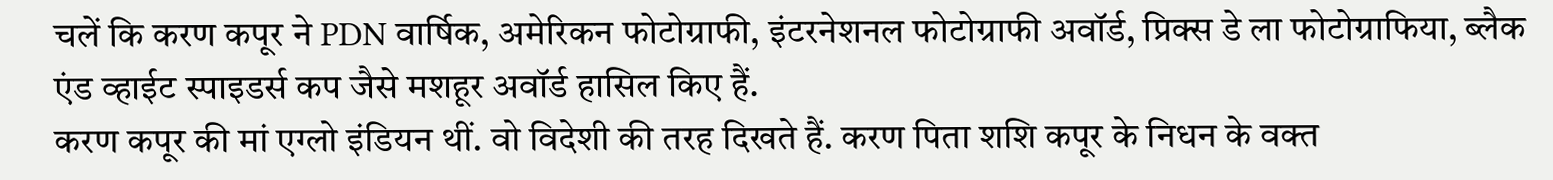चलें कि करण कपूर ने PDN वार्षिक, अमेरिकन फोटोग्राफी, इंटरनेशनल फोटोग्राफी अवॉर्ड, प्रिक्स डे ला फोटोग्राफिया, ब्लैक एंड व्हाईट स्पाइडर्स कप जैसे मशहूर अवॉर्ड हासिल किए हैं.
करण कपूर की मां एग्लो इंडियन थीं. वो विदेशी की तरह दिखते हैं. करण पिता शशि कपूर के निधन के वक्त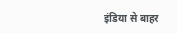इंडिया से बाहर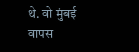थे. वो मुंबई वापस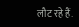लौट रहे हैं.